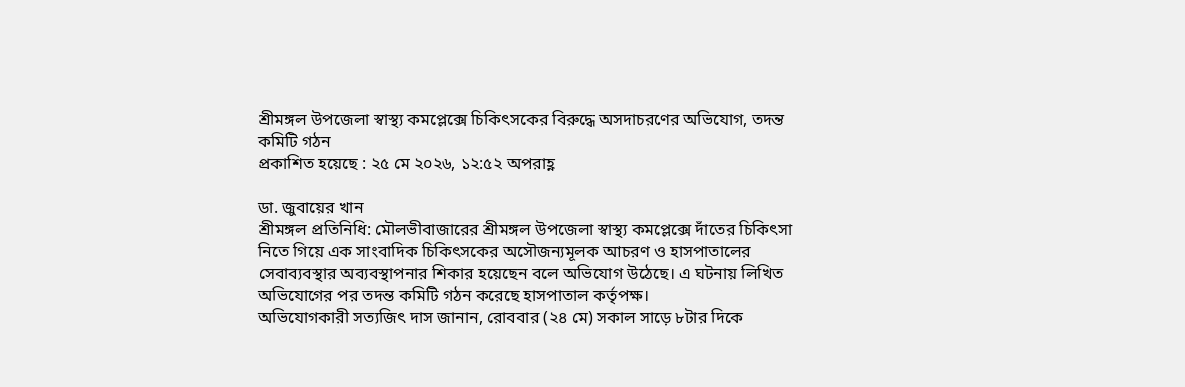শ্রীমঙ্গল উপজেলা স্বাস্থ্য কমপ্লেক্সে চিকিৎসকের বিরুদ্ধে অসদাচরণের অভিযোগ, তদন্ত কমিটি গঠন
প্রকাশিত হয়েছে : ২৫ মে ২০২৬, ১২:৫২ অপরাহ্ণ

ডা. জুবায়ের খান
শ্রীমঙ্গল প্রতিনিধি: মৌলভীবাজারের শ্রীমঙ্গল উপজেলা স্বাস্থ্য কমপ্লেক্সে দাঁতের চিকিৎসা নিতে গিয়ে এক সাংবাদিক চিকিৎসকের অসৌজন্যমূলক আচরণ ও হাসপাতালের সেবাব্যবস্থার অব্যবস্থাপনার শিকার হয়েছেন বলে অভিযোগ উঠেছে। এ ঘটনায় লিখিত অভিযোগের পর তদন্ত কমিটি গঠন করেছে হাসপাতাল কর্তৃপক্ষ।
অভিযোগকারী সত্যজিৎ দাস জানান, রোববার (২৪ মে) সকাল সাড়ে ৮টার দিকে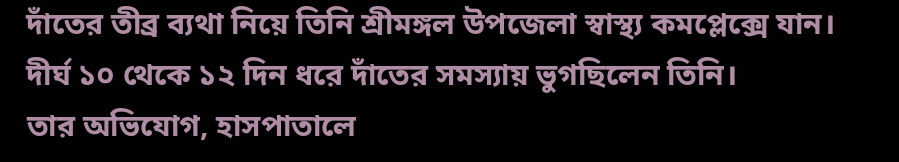দাঁতের তীব্র ব্যথা নিয়ে তিনি শ্রীমঙ্গল উপজেলা স্বাস্থ্য কমপ্লেক্সে যান। দীর্ঘ ১০ থেকে ১২ দিন ধরে দাঁতের সমস্যায় ভুগছিলেন তিনি।
তার অভিযোগ, হাসপাতালে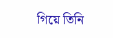গিয়ে তিনি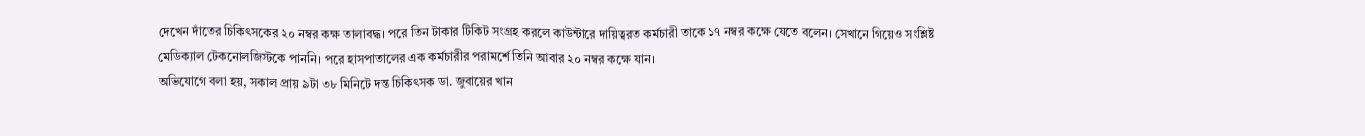দেখেন দাঁতের চিকিৎসকের ২০ নম্বর কক্ষ তালাবদ্ধ। পরে তিন টাকার টিকিট সংগ্রহ করলে কাউন্টারে দায়িত্বরত কর্মচারী তাকে ১৭ নম্বর কক্ষে যেতে বলেন। সেখানে গিয়েও সংশ্লিষ্ট মেডিক্যাল টেকনোলজিস্টকে পাননি। পরে হাসপাতালের এক কর্মচারীর পরামর্শে তিনি আবার ২০ নম্বর কক্ষে যান।
অভিযোগে বলা হয়, সকাল প্রায় ৯টা ৩৮ মিনিটে দন্ত চিকিৎসক ডা. জুবায়ের খান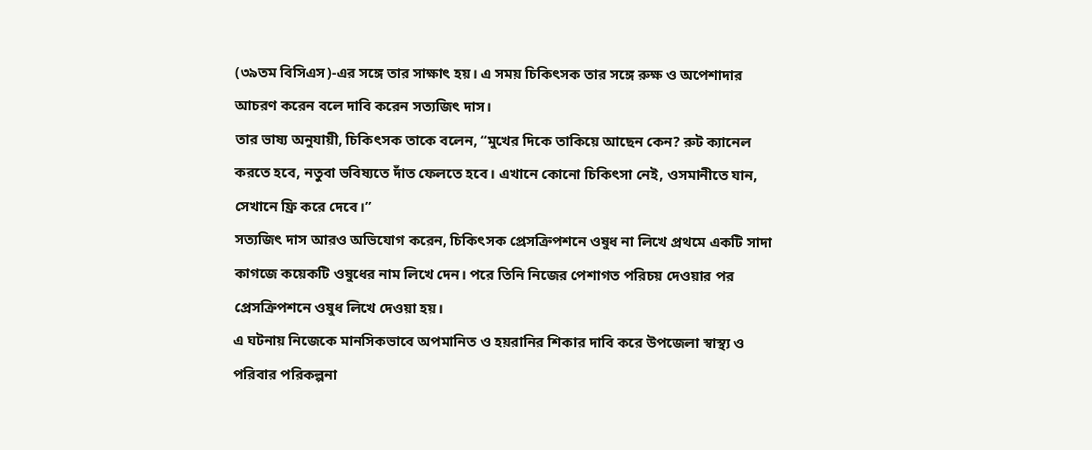(৩৯তম বিসিএস)-এর সঙ্গে তার সাক্ষাৎ হয়। এ সময় চিকিৎসক তার সঙ্গে রুক্ষ ও অপেশাদার আচরণ করেন বলে দাবি করেন সত্যজিৎ দাস।
তার ভাষ্য অনুযায়ী, চিকিৎসক তাকে বলেন, “মুখের দিকে তাকিয়ে আছেন কেন? রুট ক্যানেল করতে হবে, নতুবা ভবিষ্যতে দাঁত ফেলতে হবে। এখানে কোনো চিকিৎসা নেই, ওসমানীতে যান, সেখানে ফ্রি করে দেবে।”
সত্যজিৎ দাস আরও অভিযোগ করেন, চিকিৎসক প্রেসক্রিপশনে ওষুধ না লিখে প্রথমে একটি সাদা কাগজে কয়েকটি ওষুধের নাম লিখে দেন। পরে তিনি নিজের পেশাগত পরিচয় দেওয়ার পর প্রেসক্রিপশনে ওষুধ লিখে দেওয়া হয়।
এ ঘটনায় নিজেকে মানসিকভাবে অপমানিত ও হয়রানির শিকার দাবি করে উপজেলা স্বাস্থ্য ও পরিবার পরিকল্পনা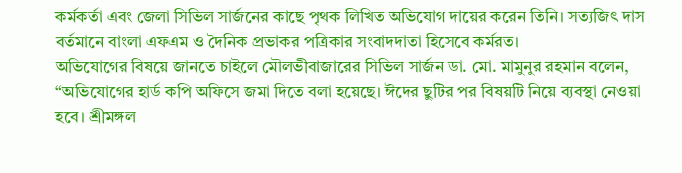কর্মকর্তা এবং জেলা সিভিল সার্জনের কাছে পৃথক লিখিত অভিযোগ দায়ের করেন তিনি। সত্যজিৎ দাস বর্তমানে বাংলা এফএম ও দৈনিক প্রভাকর পত্রিকার সংবাদদাতা হিসেবে কর্মরত।
অভিযোগের বিষয়ে জানতে চাইলে মৌলভীবাজারের সিভিল সার্জন ডা. মো. মামুনুর রহমান বলেন, “অভিযোগের হার্ড কপি অফিসে জমা দিতে বলা হয়েছে। ঈদের ছুটির পর বিষয়টি নিয়ে ব্যবস্থা নেওয়া হবে। শ্রীমঙ্গল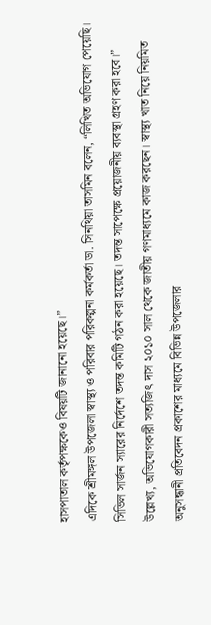হাসপাতাল কর্তৃপক্ষকেও বিষয়টি জানানো হয়েছে।”
এদিকে শ্রীমঙ্গল উপজেলা স্বাস্থ্য ও পরিবার পরিকল্পনা কর্মকর্তা ডা. সিনথিয়া তাসমিন বলেন, “লিখিত অভিযোগ পেয়েছি। সিভিল সার্জন স্যারের নির্দেশে তদন্ত কমিটি গঠন করা হয়েছে। তদন্ত সাপেক্ষে প্রয়োজনীয় ব্যবস্থা গ্রহণ করা হবে।”
উল্লেখ্য, অভিযোগকারী সত্যজিৎ দাস ২০১০ সাল থেকে জাতীয় গণমাধ্যমে কাজ করছেন। স্বাস্থ্য খাত নিয়ে নিয়মিত অনুসন্ধানী প্রতিবেদন প্রকাশের মাধ্যমে বিভিন্ন উপজেলার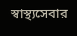স্বাস্থ্যসেবার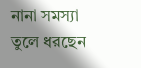নানা সমস্যা তুলে ধরছেন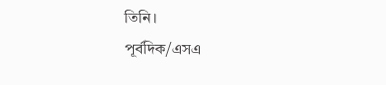তিনি।
পূর্বদিক/এসএ